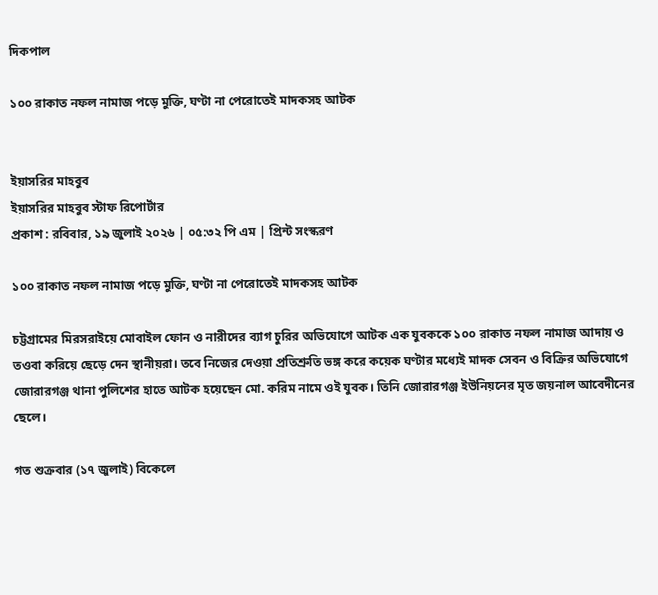দিকপাল

১০০ রাকাত নফল নামাজ পড়ে মুক্তি, ঘণ্টা না পেরোতেই মাদকসহ আটক


ইয়াসরির মাহবুব
ইয়াসরির মাহবুব স্টাফ রিপোর্টার
প্রকাশ : রবিবার, ১৯ জুলাই ২০২৬ | ০৫:৩২ পি এম | প্রিন্ট সংস্করণ

১০০ রাকাত নফল নামাজ পড়ে মুক্তি, ঘণ্টা না পেরোতেই মাদকসহ আটক

চট্টগ্রামের মিরসরাইয়ে মোবাইল ফোন ও নারীদের ব্যাগ চুরির অভিযোগে আটক এক যুবককে ১০০ রাকাত নফল নামাজ আদায় ও তওবা করিয়ে ছেড়ে দেন স্থানীয়রা। তবে নিজের দেওয়া প্রতিশ্রুতি ভঙ্গ করে কয়েক ঘণ্টার মধ্যেই মাদক সেবন ও বিক্রির অভিযোগে জোরারগঞ্জ থানা পুলিশের হাতে আটক হয়েছেন মো. করিম নামে ওই যুবক। তিনি জোরারগঞ্জ ইউনিয়নের মৃত জয়নাল আবেদীনের ছেলে।

গত শুক্রবার (১৭ জুলাই) বিকেলে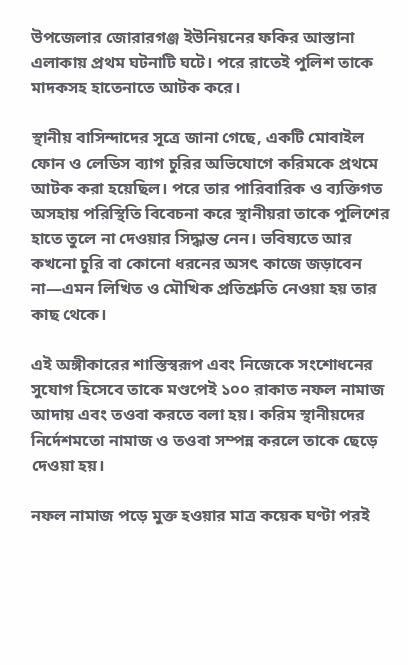উপজেলার জোরারগঞ্জ ইউনিয়নের ফকির আস্তানা এলাকায় প্রথম ঘটনাটি ঘটে। পরে রাতেই পুলিশ তাকে মাদকসহ হাতেনাতে আটক করে।

স্থানীয় বাসিন্দাদের সূত্রে জানা গেছে, একটি মোবাইল ফোন ও লেডিস ব্যাগ চুরির অভিযোগে করিমকে প্রথমে আটক করা হয়েছিল। পরে তার পারিবারিক ও ব্যক্তিগত অসহায় পরিস্থিতি বিবেচনা করে স্থানীয়রা তাকে পুলিশের হাতে তুলে না দেওয়ার সিদ্ধান্ত নেন। ভবিষ্যতে আর কখনো চুরি বা কোনো ধরনের অসৎ কাজে জড়াবেন না—এমন লিখিত ও মৌখিক প্রতিশ্রুতি নেওয়া হয় তার কাছ থেকে।

এই অঙ্গীকারের শাস্তিস্বরূপ এবং নিজেকে সংশোধনের সুযোগ হিসেবে তাকে মণ্ডপেই ১০০ রাকাত নফল নামাজ আদায় এবং তওবা করতে বলা হয়। করিম স্থানীয়দের নির্দেশমতো নামাজ ও তওবা সম্পন্ন করলে তাকে ছেড়ে দেওয়া হয়।

নফল নামাজ পড়ে মুক্ত হওয়ার মাত্র কয়েক ঘণ্টা পরই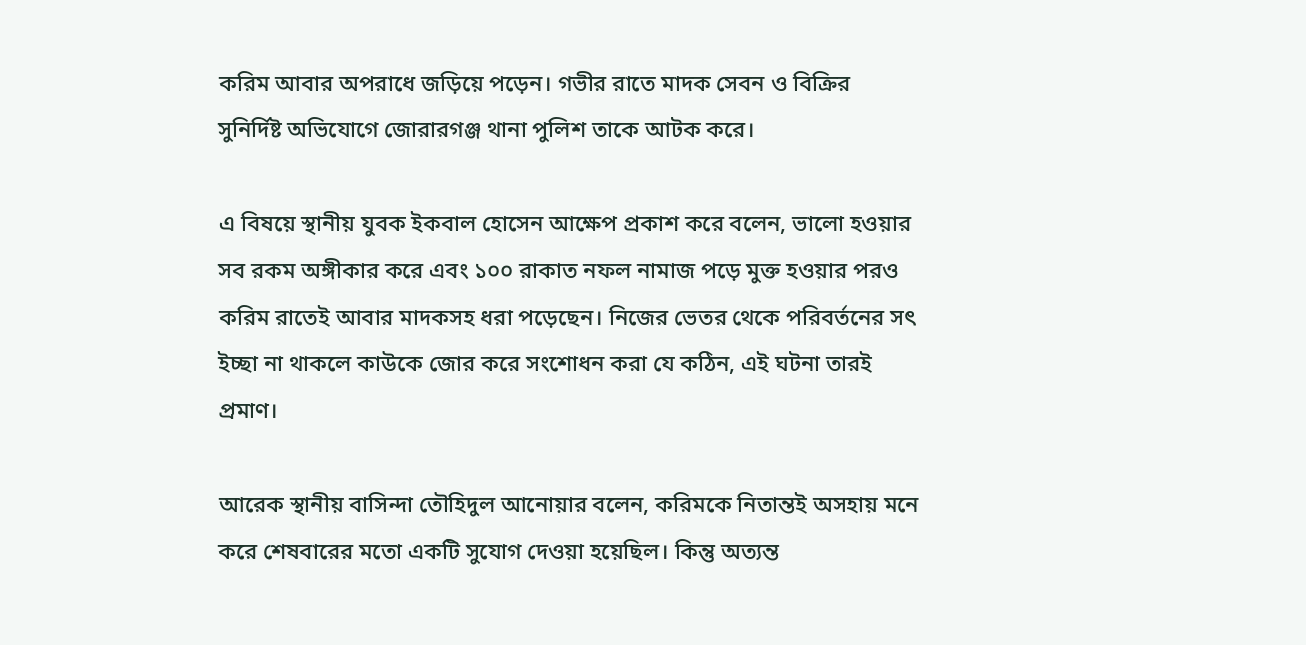করিম আবার অপরাধে জড়িয়ে পড়েন। গভীর রাতে মাদক সেবন ও বিক্রির সুনির্দিষ্ট অভিযোগে জোরারগঞ্জ থানা পুলিশ তাকে আটক করে।

এ বিষয়ে স্থানীয় যুবক ইকবাল হোসেন আক্ষেপ প্রকাশ করে বলেন, ভালো হওয়ার সব রকম অঙ্গীকার করে এবং ১০০ রাকাত নফল নামাজ পড়ে মুক্ত হওয়ার পরও করিম রাতেই আবার মাদকসহ ধরা পড়েছেন। নিজের ভেতর থেকে পরিবর্তনের সৎ ইচ্ছা না থাকলে কাউকে জোর করে সংশোধন করা যে কঠিন, এই ঘটনা তারই প্রমাণ।

আরেক স্থানীয় বাসিন্দা তৌহিদুল আনোয়ার বলেন, করিমকে নিতান্তই অসহায় মনে করে শেষবারের মতো একটি সুযোগ দেওয়া হয়েছিল। কিন্তু অত্যন্ত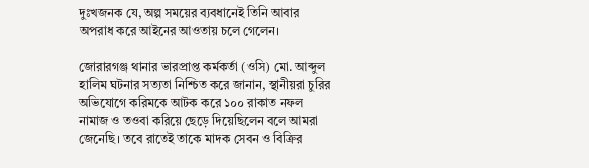দুঃখজনক যে, অল্প সময়ের ব্যবধানেই তিনি আবার অপরাধ করে আইনের আওতায় চলে গেলেন।

জোরারগঞ্জ থানার ভারপ্রাপ্ত কর্মকর্তা (ওসি) মো. আব্দুল হালিম ঘটনার সত্যতা নিশ্চিত করে জানান, স্থানীয়রা চুরির অভিযোগে করিমকে আটক করে ১০০ রাকাত নফল নামাজ ও তওবা করিয়ে ছেড়ে দিয়েছিলেন বলে আমরা জেনেছি। তবে রাতেই তাকে মাদক সেবন ও বিক্রির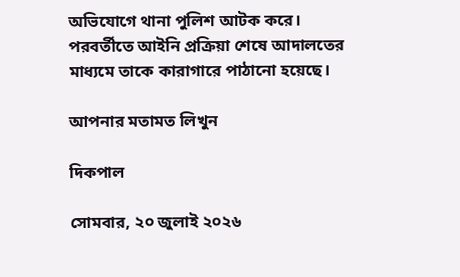অভিযোগে থানা পুলিশ আটক করে। পরবর্তীতে আইনি প্রক্রিয়া শেষে আদালতের মাধ্যমে তাকে কারাগারে পাঠানো হয়েছে।

আপনার মতামত লিখুন

দিকপাল

সোমবার, ২০ জুলাই ২০২৬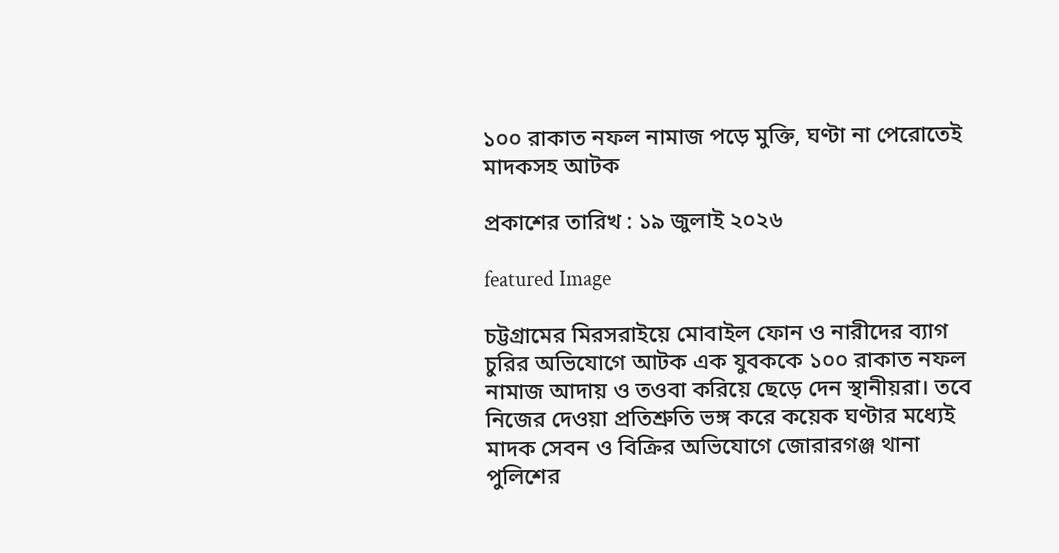১০০ রাকাত নফল নামাজ পড়ে মুক্তি, ঘণ্টা না পেরোতেই মাদকসহ আটক

প্রকাশের তারিখ : ১৯ জুলাই ২০২৬

featured Image

চট্টগ্রামের মিরসরাইয়ে মোবাইল ফোন ও নারীদের ব্যাগ চুরির অভিযোগে আটক এক যুবককে ১০০ রাকাত নফল নামাজ আদায় ও তওবা করিয়ে ছেড়ে দেন স্থানীয়রা। তবে নিজের দেওয়া প্রতিশ্রুতি ভঙ্গ করে কয়েক ঘণ্টার মধ্যেই মাদক সেবন ও বিক্রির অভিযোগে জোরারগঞ্জ থানা পুলিশের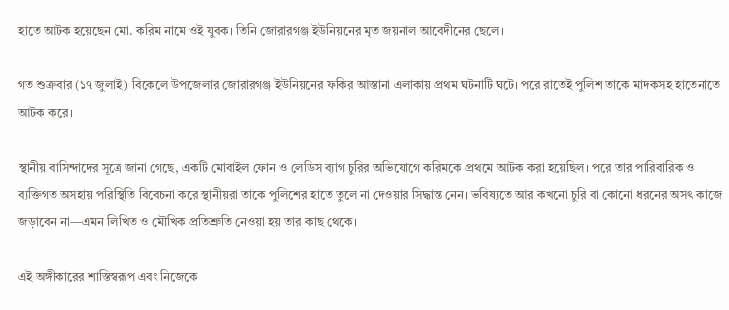হাতে আটক হয়েছেন মো. করিম নামে ওই যুবক। তিনি জোরারগঞ্জ ইউনিয়নের মৃত জয়নাল আবেদীনের ছেলে।

গত শুক্রবার (১৭ জুলাই) বিকেলে উপজেলার জোরারগঞ্জ ইউনিয়নের ফকির আস্তানা এলাকায় প্রথম ঘটনাটি ঘটে। পরে রাতেই পুলিশ তাকে মাদকসহ হাতেনাতে আটক করে।

স্থানীয় বাসিন্দাদের সূত্রে জানা গেছে, একটি মোবাইল ফোন ও লেডিস ব্যাগ চুরির অভিযোগে করিমকে প্রথমে আটক করা হয়েছিল। পরে তার পারিবারিক ও ব্যক্তিগত অসহায় পরিস্থিতি বিবেচনা করে স্থানীয়রা তাকে পুলিশের হাতে তুলে না দেওয়ার সিদ্ধান্ত নেন। ভবিষ্যতে আর কখনো চুরি বা কোনো ধরনের অসৎ কাজে জড়াবেন না—এমন লিখিত ও মৌখিক প্রতিশ্রুতি নেওয়া হয় তার কাছ থেকে।

এই অঙ্গীকারের শাস্তিস্বরূপ এবং নিজেকে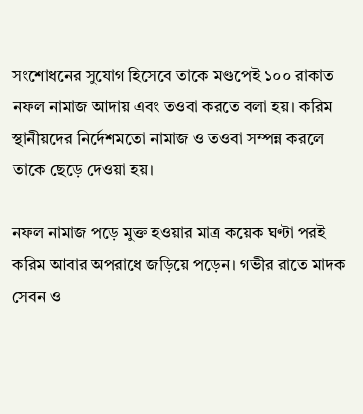সংশোধনের সুযোগ হিসেবে তাকে মণ্ডপেই ১০০ রাকাত নফল নামাজ আদায় এবং তওবা করতে বলা হয়। করিম স্থানীয়দের নির্দেশমতো নামাজ ও তওবা সম্পন্ন করলে তাকে ছেড়ে দেওয়া হয়।

নফল নামাজ পড়ে মুক্ত হওয়ার মাত্র কয়েক ঘণ্টা পরই করিম আবার অপরাধে জড়িয়ে পড়েন। গভীর রাতে মাদক সেবন ও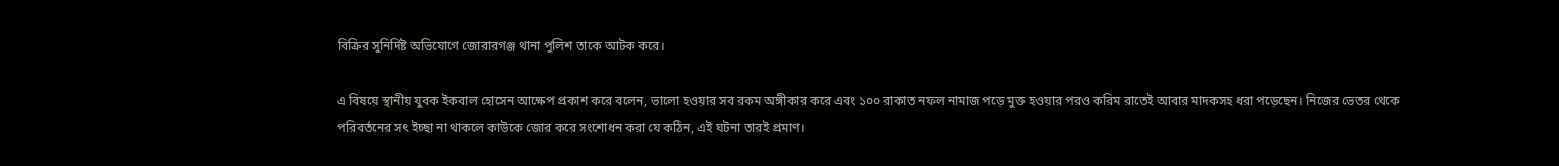বিক্রির সুনির্দিষ্ট অভিযোগে জোরারগঞ্জ থানা পুলিশ তাকে আটক করে।

এ বিষয়ে স্থানীয় যুবক ইকবাল হোসেন আক্ষেপ প্রকাশ করে বলেন, ভালো হওয়ার সব রকম অঙ্গীকার করে এবং ১০০ রাকাত নফল নামাজ পড়ে মুক্ত হওয়ার পরও করিম রাতেই আবার মাদকসহ ধরা পড়েছেন। নিজের ভেতর থেকে পরিবর্তনের সৎ ইচ্ছা না থাকলে কাউকে জোর করে সংশোধন করা যে কঠিন, এই ঘটনা তারই প্রমাণ।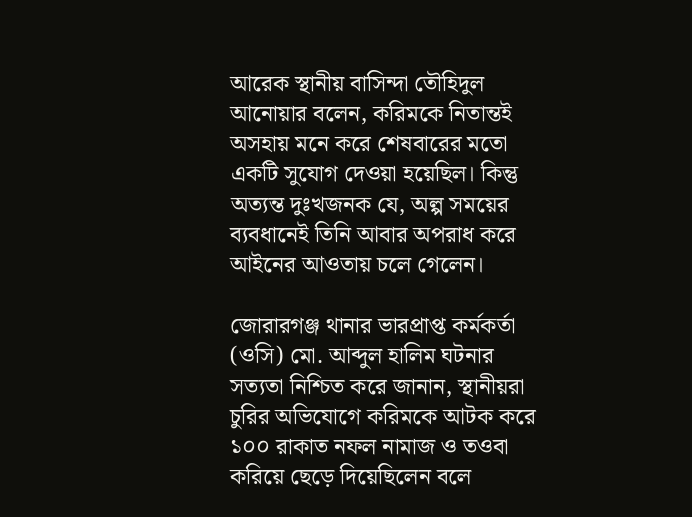আরেক স্থানীয় বাসিন্দা তৌহিদুল আনোয়ার বলেন, করিমকে নিতান্তই অসহায় মনে করে শেষবারের মতো একটি সুযোগ দেওয়া হয়েছিল। কিন্তু অত্যন্ত দুঃখজনক যে, অল্প সময়ের ব্যবধানেই তিনি আবার অপরাধ করে আইনের আওতায় চলে গেলেন।

জোরারগঞ্জ থানার ভারপ্রাপ্ত কর্মকর্তা (ওসি) মো. আব্দুল হালিম ঘটনার সত্যতা নিশ্চিত করে জানান, স্থানীয়রা চুরির অভিযোগে করিমকে আটক করে ১০০ রাকাত নফল নামাজ ও তওবা করিয়ে ছেড়ে দিয়েছিলেন বলে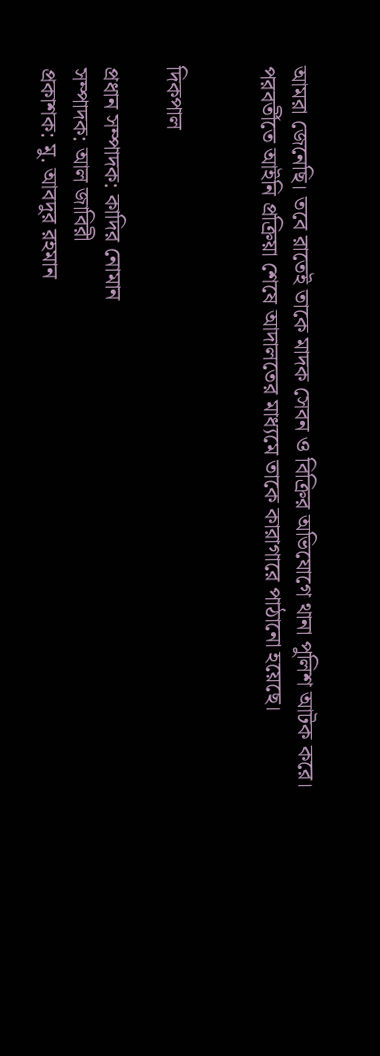আমরা জেনেছি। তবে রাতেই তাকে মাদক সেবন ও বিক্রির অভিযোগে থানা পুলিশ আটক করে। পরবর্তীতে আইনি প্রক্রিয়া শেষে আদালতের মাধ্যমে তাকে কারাগারে পাঠানো হয়েছে।


দিকপাল

প্রধান সম্পাদক: কাদির নোমান
সম্পাদক: আল জাবিরী
প্রকাশক: মু. আবদুর রহমান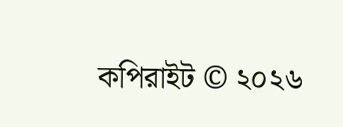কপিরাইট © ২০২৬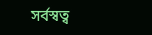সর্বস্বত্ব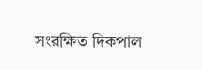সংরক্ষিত দিকপাল